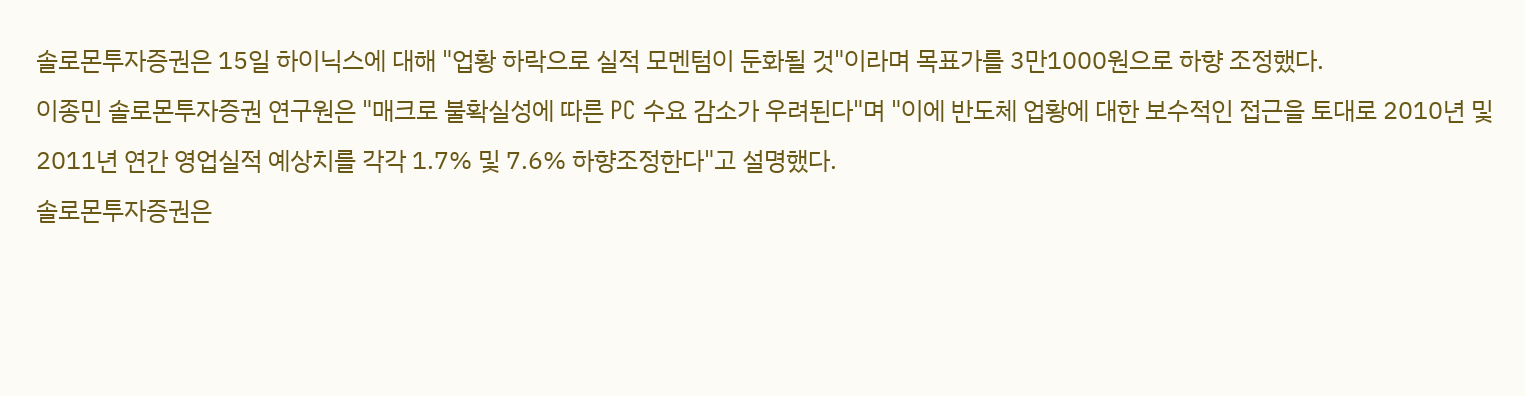솔로몬투자증권은 15일 하이닉스에 대해 "업황 하락으로 실적 모멘텀이 둔화될 것"이라며 목표가를 3만1000원으로 하향 조정했다.
이종민 솔로몬투자증권 연구원은 "매크로 불확실성에 따른 PC 수요 감소가 우려된다"며 "이에 반도체 업황에 대한 보수적인 접근을 토대로 2010년 및 2011년 연간 영업실적 예상치를 각각 1.7% 및 7.6% 하향조정한다"고 설명했다.
솔로몬투자증권은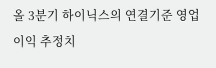올 3분기 하이닉스의 연결기준 영업이익 추정치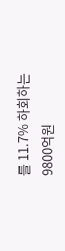를 11.7% 하회하는 9800억원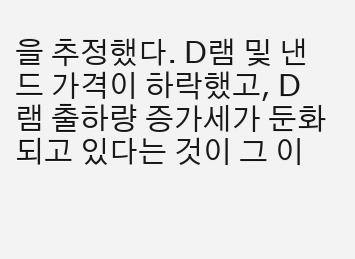을 추정했다. D램 및 낸드 가격이 하락했고, D램 출하량 증가세가 둔화되고 있다는 것이 그 이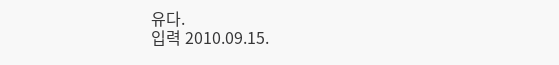유다.
입력 2010.09.15.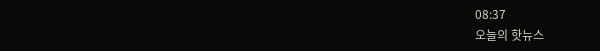08:37
오늘의 핫뉴스